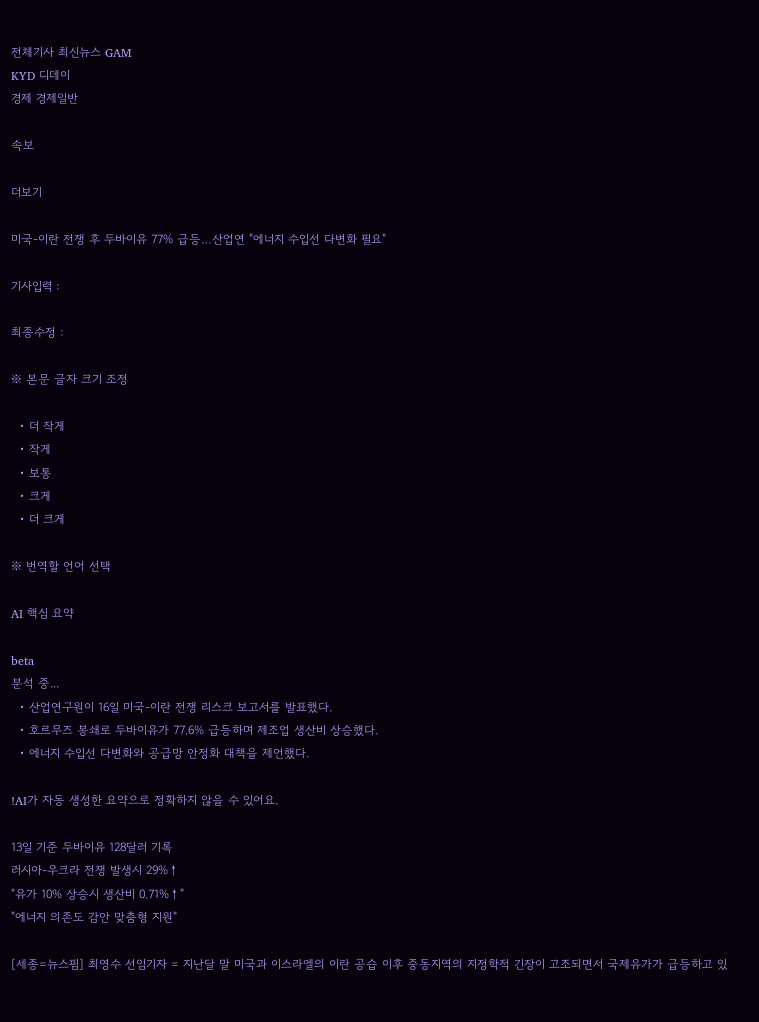전체기사 최신뉴스 GAM
KYD 디데이
경제 경제일반

속보

더보기

미국-이란 전쟁 후 두바이유 77% 급등…산업연 "에너지 수입선 다변화 필요"

기사입력 :

최종수정 :

※ 본문 글자 크기 조정

  • 더 작게
  • 작게
  • 보통
  • 크게
  • 더 크게

※ 번역할 언어 선택

AI 핵심 요약

beta
분석 중...
  • 산업연구원이 16일 미국-이란 전쟁 리스크 보고서를 발표했다.
  • 호르무즈 봉쇄로 두바이유가 77.6% 급등하며 제조업 생산비 상승했다.
  • 에너지 수입선 다변화와 공급망 안정화 대책을 제언했다.

!AI가 자동 생성한 요약으로 정확하지 않을 수 있어요.

13일 기준 두바이유 128달러 기록
러시아-우크라 전쟁 발생시 29%↑
"유가 10% 상승시 생산비 0.71%↑"
"에너지 의존도 감안 맞춤형 지원"

[세종=뉴스핌] 최영수 선임기자 = 지난달 말 미국과 이스라엘의 이란 공습 이후 중동지역의 지정학적 긴장이 고조되면서 국제유가가 급등하고 있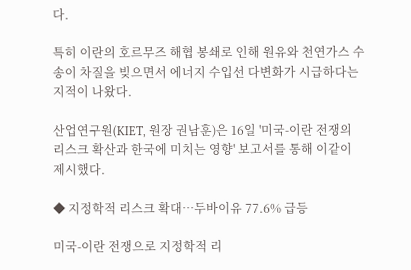다.

특히 이란의 호르무즈 해협 봉쇄로 인해 원유와 천연가스 수송이 차질을 빚으면서 에너지 수입선 다변화가 시급하다는 지적이 나왔다.

산업연구원(KIET, 원장 권남훈)은 16일 '미국-이란 전쟁의 리스크 확산과 한국에 미치는 영향' 보고서를 통해 이같이 제시했다.

◆ 지정학적 리스크 확대…두바이유 77.6% 급등

미국-이란 전쟁으로 지정학적 리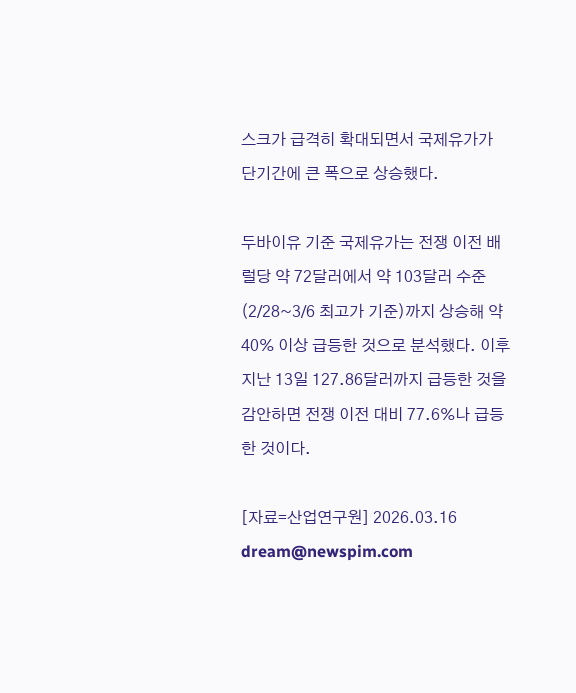스크가 급격히 확대되면서 국제유가가 단기간에 큰 폭으로 상승했다.

두바이유 기준 국제유가는 전쟁 이전 배럴당 약 72달러에서 약 103달러 수준(2/28~3/6 최고가 기준)까지 상승해 약 40% 이상 급등한 것으로 분석했다. 이후 지난 13일 127.86달러까지 급등한 것을 감안하면 전쟁 이전 대비 77.6%나 급등한 것이다.

[자료=산업연구원] 2026.03.16 dream@newspim.com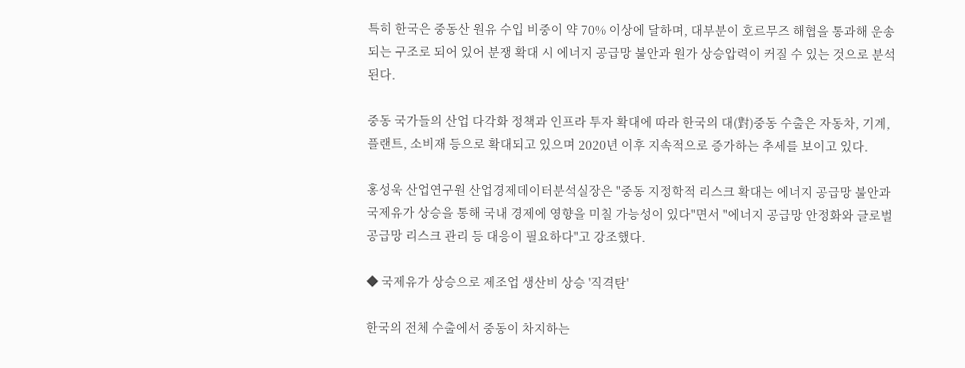특히 한국은 중동산 원유 수입 비중이 약 70% 이상에 달하며, 대부분이 호르무즈 해협을 통과해 운송되는 구조로 되어 있어 분쟁 확대 시 에너지 공급망 불안과 원가 상승압력이 커질 수 있는 것으로 분석된다.

중동 국가들의 산업 다각화 정책과 인프라 투자 확대에 따라 한국의 대(對)중동 수출은 자동차, 기계, 플랜트, 소비재 등으로 확대되고 있으며 2020년 이후 지속적으로 증가하는 추세를 보이고 있다.

홍성욱 산업연구원 산업경제데이터분석실장은 "중동 지정학적 리스크 확대는 에너지 공급망 불안과 국제유가 상승을 통해 국내 경제에 영향을 미칠 가능성이 있다"면서 "에너지 공급망 안정화와 글로벌 공급망 리스크 관리 등 대응이 필요하다"고 강조했다.

◆ 국제유가 상승으로 제조업 생산비 상승 '직격탄'

한국의 전체 수출에서 중동이 차지하는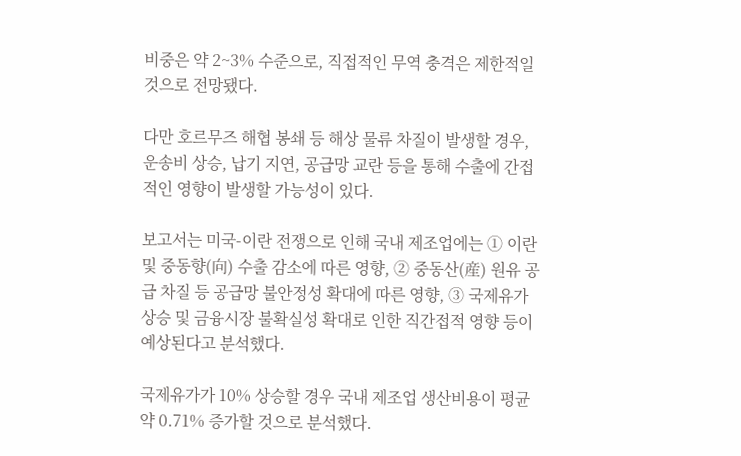비중은 약 2~3% 수준으로, 직접적인 무역 충격은 제한적일 것으로 전망됐다.

다만 호르무즈 해협 봉쇄 등 해상 물류 차질이 발생할 경우, 운송비 상승, 납기 지연, 공급망 교란 등을 통해 수출에 간접적인 영향이 발생할 가능성이 있다.

보고서는 미국-이란 전쟁으로 인해 국내 제조업에는 ① 이란 및 중동향(向) 수출 감소에 따른 영향, ② 중동산(産) 원유 공급 차질 등 공급망 불안정성 확대에 따른 영향, ③ 국제유가 상승 및 금융시장 불확실성 확대로 인한 직간접적 영향 등이 예상된다고 분석했다.

국제유가가 10% 상승할 경우 국내 제조업 생산비용이 평균 약 0.71% 증가할 것으로 분석했다.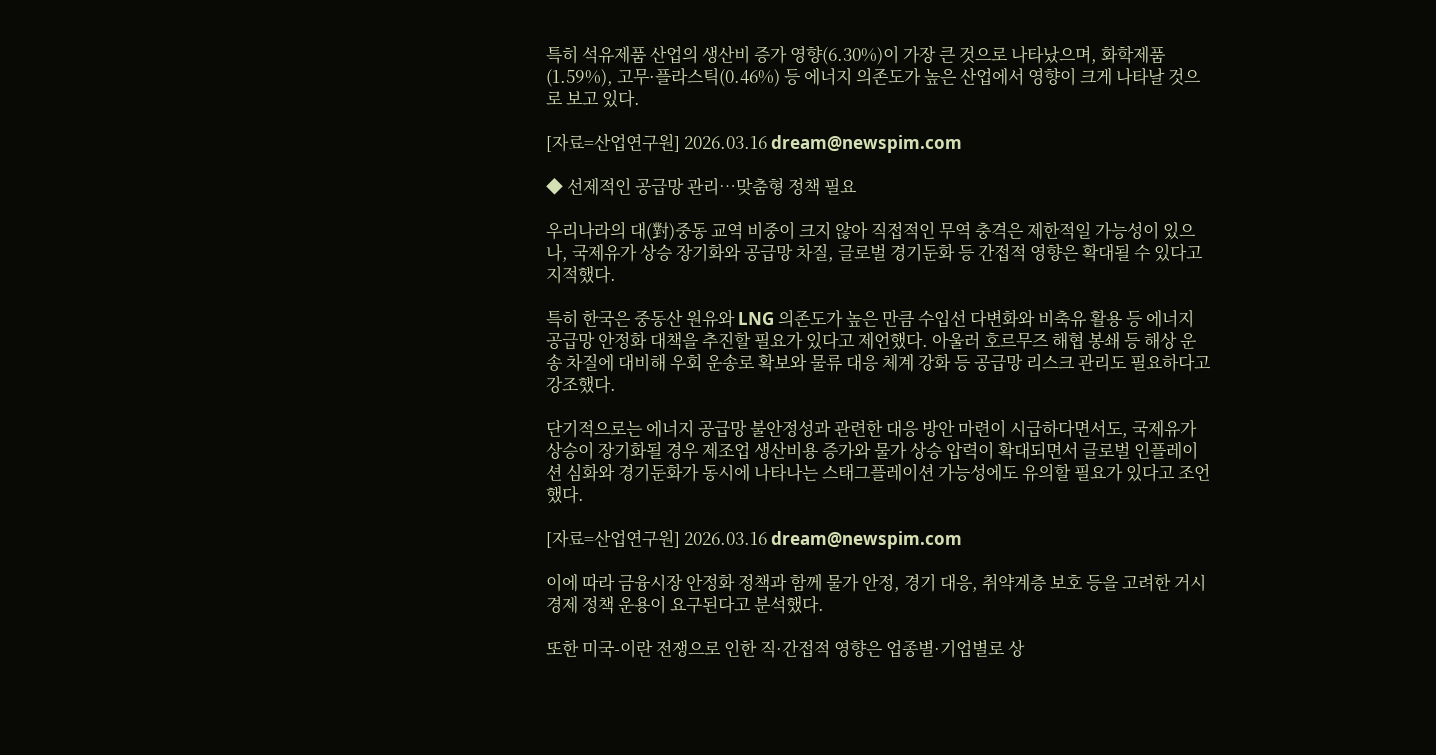특히 석유제품 산업의 생산비 증가 영향(6.30%)이 가장 큰 것으로 나타났으며, 화학제품(1.59%), 고무·플라스틱(0.46%) 등 에너지 의존도가 높은 산업에서 영향이 크게 나타날 것으로 보고 있다.

[자료=산업연구원] 2026.03.16 dream@newspim.com

◆ 선제적인 공급망 관리…맞춤형 정책 필요

우리나라의 대(對)중동 교역 비중이 크지 않아 직접적인 무역 충격은 제한적일 가능성이 있으나, 국제유가 상승 장기화와 공급망 차질, 글로벌 경기둔화 등 간접적 영향은 확대될 수 있다고 지적했다.

특히 한국은 중동산 원유와 LNG 의존도가 높은 만큼 수입선 다변화와 비축유 활용 등 에너지 공급망 안정화 대책을 추진할 필요가 있다고 제언했다. 아울러 호르무즈 해협 봉쇄 등 해상 운송 차질에 대비해 우회 운송로 확보와 물류 대응 체계 강화 등 공급망 리스크 관리도 필요하다고 강조했다.

단기적으로는 에너지 공급망 불안정성과 관련한 대응 방안 마련이 시급하다면서도, 국제유가 상승이 장기화될 경우 제조업 생산비용 증가와 물가 상승 압력이 확대되면서 글로벌 인플레이션 심화와 경기둔화가 동시에 나타나는 스태그플레이션 가능성에도 유의할 필요가 있다고 조언했다.

[자료=산업연구원] 2026.03.16 dream@newspim.com

이에 따라 금융시장 안정화 정책과 함께 물가 안정, 경기 대응, 취약계층 보호 등을 고려한 거시경제 정책 운용이 요구된다고 분석했다.

또한 미국-이란 전쟁으로 인한 직·간접적 영향은 업종별·기업별로 상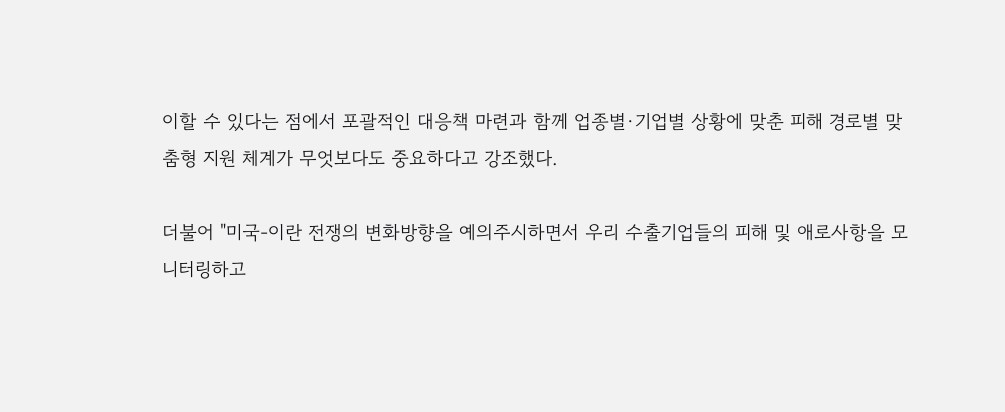이할 수 있다는 점에서 포괄적인 대응책 마련과 함께 업종별·기업별 상황에 맞춘 피해 경로별 맞춤형 지원 체계가 무엇보다도 중요하다고 강조했다.

더불어 "미국-이란 전쟁의 변화방향을 예의주시하면서 우리 수출기업들의 피해 및 애로사항을 모니터링하고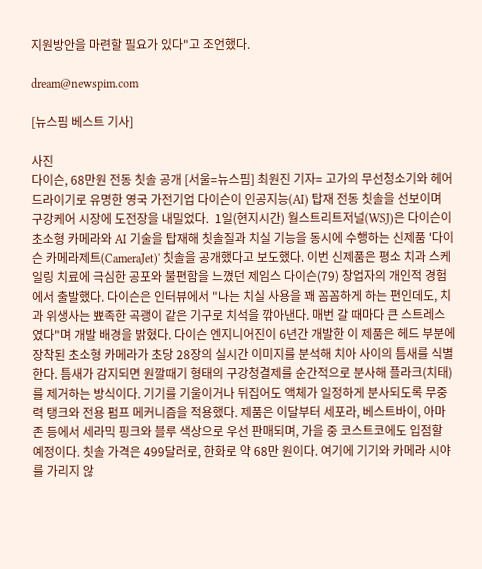지원방안을 마련할 필요가 있다"고 조언했다.

dream@newspim.com

[뉴스핌 베스트 기사]

사진
다이슨, 68만원 전동 칫솔 공개 [서울=뉴스핌] 최원진 기자= 고가의 무선청소기와 헤어드라이기로 유명한 영국 가전기업 다이슨이 인공지능(AI) 탑재 전동 칫솔을 선보이며 구강케어 시장에 도전장을 내밀었다.  1일(현지시간) 월스트리트저널(WSJ)은 다이슨이 초소형 카메라와 AI 기술을 탑재해 칫솔질과 치실 기능을 동시에 수행하는 신제품 '다이슨 카메라제트(CameraJet)' 칫솔을 공개했다고 보도했다. 이번 신제품은 평소 치과 스케일링 치료에 극심한 공포와 불편함을 느꼈던 제임스 다이슨(79) 창업자의 개인적 경험에서 출발했다. 다이슨은 인터뷰에서 "나는 치실 사용을 꽤 꼼꼼하게 하는 편인데도, 치과 위생사는 뾰족한 곡괭이 같은 기구로 치석을 깎아낸다. 매번 갈 때마다 큰 스트레스였다"며 개발 배경을 밝혔다. 다이슨 엔지니어진이 6년간 개발한 이 제품은 헤드 부분에 장착된 초소형 카메라가 초당 28장의 실시간 이미지를 분석해 치아 사이의 틈새를 식별한다. 틈새가 감지되면 원깔때기 형태의 구강청결제를 순간적으로 분사해 플라크(치태)를 제거하는 방식이다. 기기를 기울이거나 뒤집어도 액체가 일정하게 분사되도록 무중력 탱크와 전용 펌프 메커니즘을 적용했다. 제품은 이달부터 세포라, 베스트바이, 아마존 등에서 세라믹 핑크와 블루 색상으로 우선 판매되며, 가을 중 코스트코에도 입점할 예정이다. 칫솔 가격은 499달러로, 한화로 약 68만 원이다. 여기에 기기와 카메라 시야를 가리지 않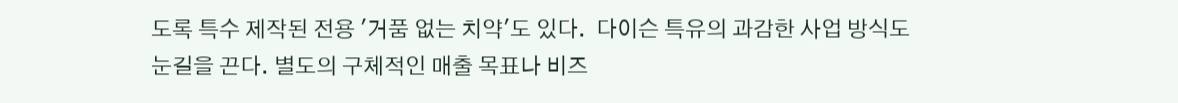도록 특수 제작된 전용 '거품 없는 치약'도 있다.  다이슨 특유의 과감한 사업 방식도 눈길을 끈다. 별도의 구체적인 매출 목표나 비즈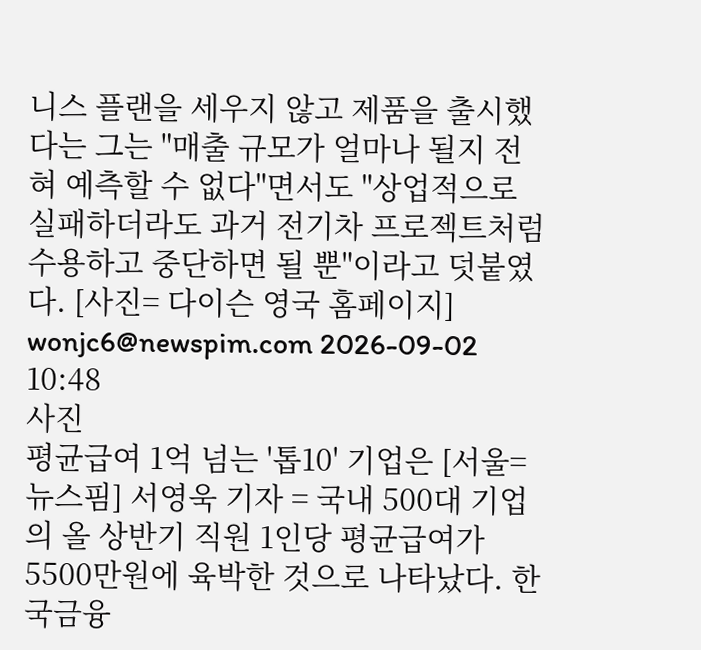니스 플랜을 세우지 않고 제품을 출시했다는 그는 "매출 규모가 얼마나 될지 전혀 예측할 수 없다"면서도 "상업적으로 실패하더라도 과거 전기차 프로젝트처럼 수용하고 중단하면 될 뿐"이라고 덧붙였다. [사진= 다이슨 영국 홈페이지] wonjc6@newspim.com 2026-09-02 10:48
사진
평균급여 1억 넘는 '톱10' 기업은 [서울=뉴스핌] 서영욱 기자 = 국내 500대 기업의 올 상반기 직원 1인당 평균급여가 5500만원에 육박한 것으로 나타났다. 한국금융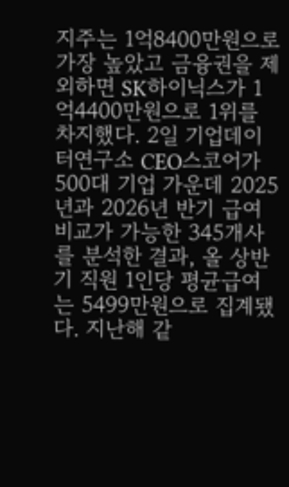지주는 1억8400만원으로 가장 높았고 금융권을 제외하면 SK하이닉스가 1억4400만원으로 1위를 차지했다. 2일 기업데이터연구소 CEO스코어가 500대 기업 가운데 2025년과 2026년 반기 급여 비교가 가능한 345개사를 분석한 결과, 올 상반기 직원 1인당 평균급여는 5499만원으로 집계됐다. 지난해 같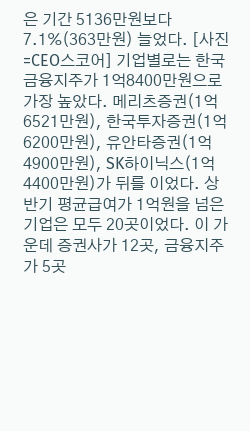은 기간 5136만원보다 7.1%(363만원) 늘었다. [사진=CEO스코어] 기업별로는 한국금융지주가 1억8400만원으로 가장 높았다. 메리츠증권(1억6521만원), 한국투자증권(1억6200만원), 유안타증권(1억4900만원), SK하이닉스(1억4400만원)가 뒤를 이었다. 상반기 평균급여가 1억원을 넘은 기업은 모두 20곳이었다. 이 가운데 증권사가 12곳, 금융지주가 5곳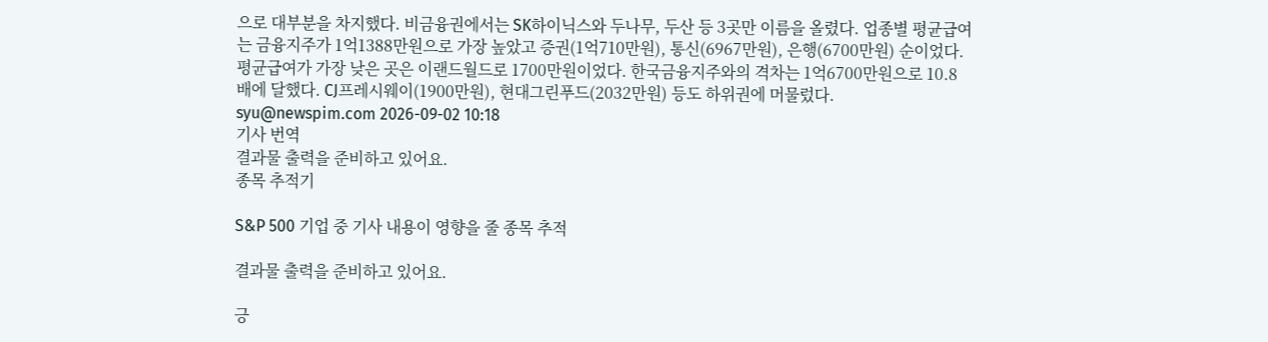으로 대부분을 차지했다. 비금융권에서는 SK하이닉스와 두나무, 두산 등 3곳만 이름을 올렸다. 업종별 평균급여는 금융지주가 1억1388만원으로 가장 높았고 증권(1억710만원), 통신(6967만원), 은행(6700만원) 순이었다. 평균급여가 가장 낮은 곳은 이랜드월드로 1700만원이었다. 한국금융지주와의 격차는 1억6700만원으로 10.8배에 달했다. CJ프레시웨이(1900만원), 현대그린푸드(2032만원) 등도 하위권에 머물렀다. syu@newspim.com 2026-09-02 10:18
기사 번역
결과물 출력을 준비하고 있어요.
종목 추적기

S&P 500 기업 중 기사 내용이 영향을 줄 종목 추적

결과물 출력을 준비하고 있어요.

긍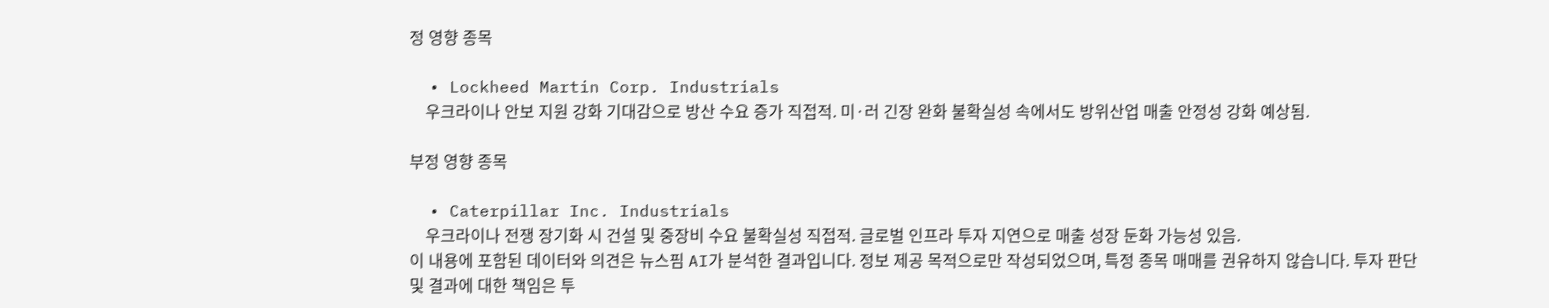정 영향 종목

  • Lockheed Martin Corp. Industrials
    우크라이나 안보 지원 강화 기대감으로 방산 수요 증가 직접적. 미·러 긴장 완화 불확실성 속에서도 방위산업 매출 안정성 강화 예상됨.

부정 영향 종목

  • Caterpillar Inc. Industrials
    우크라이나 전쟁 장기화 시 건설 및 중장비 수요 불확실성 직접적. 글로벌 인프라 투자 지연으로 매출 성장 둔화 가능성 있음.
이 내용에 포함된 데이터와 의견은 뉴스핌 AI가 분석한 결과입니다. 정보 제공 목적으로만 작성되었으며, 특정 종목 매매를 권유하지 않습니다. 투자 판단 및 결과에 대한 책임은 투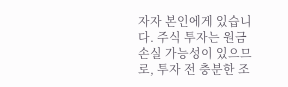자자 본인에게 있습니다. 주식 투자는 원금 손실 가능성이 있으므로, 투자 전 충분한 조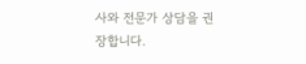사와 전문가 상담을 권장합니다.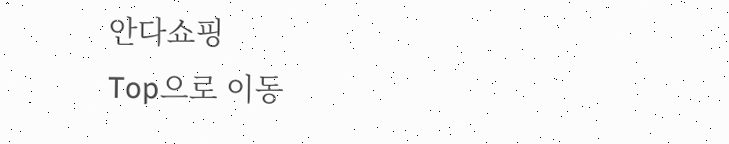안다쇼핑
Top으로 이동